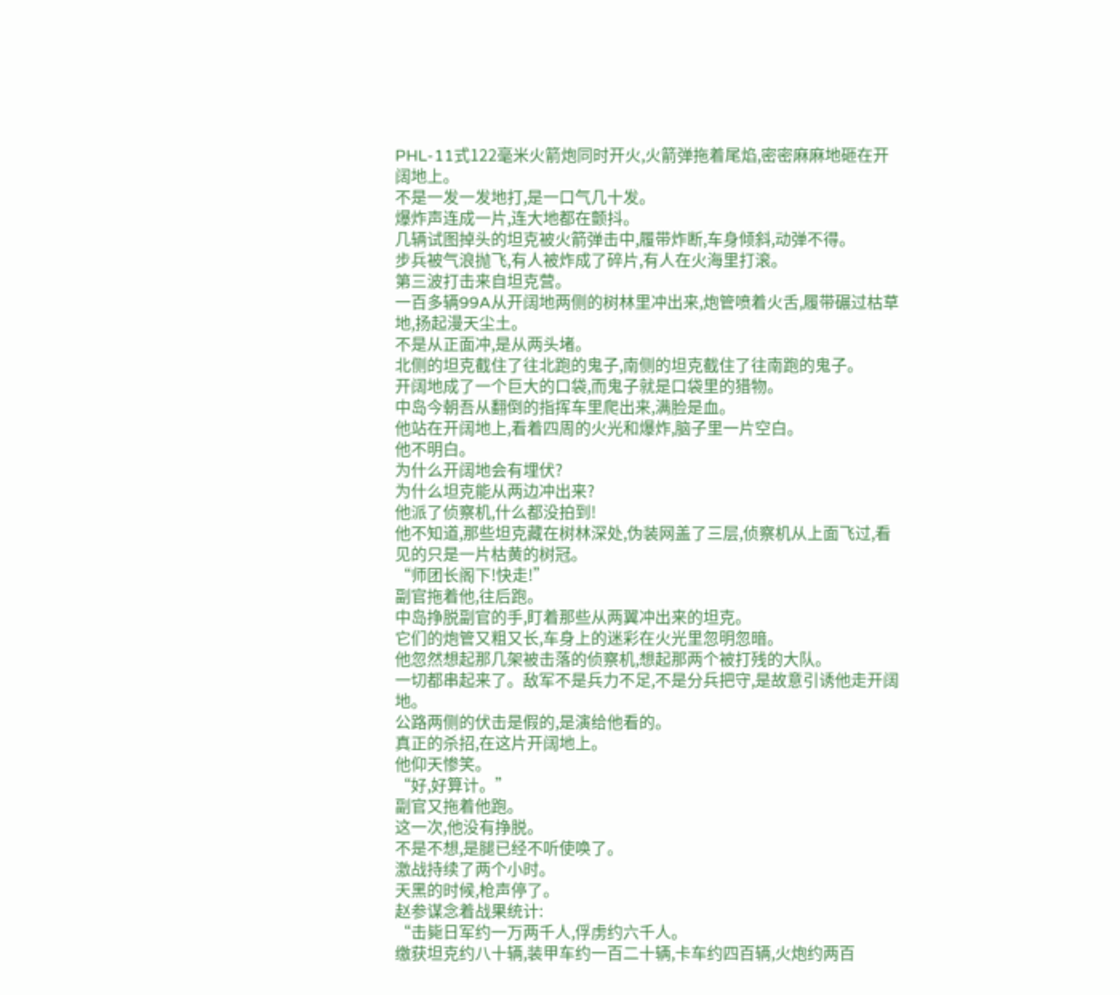PHL-11式122毫米火箭炮同时开火,火箭弹拖着尾焰,密密麻麻地砸在开阔地上。
不是一发一发地打,是一口气几十发。
爆炸声连成一片,连大地都在颤抖。
几辆试图掉头的坦克被火箭弹击中,履带炸断,车身倾斜,动弹不得。
步兵被气浪抛飞,有人被炸成了碎片,有人在火海里打滚。
第三波打击来自坦克营。
一百多辆99A从开阔地两侧的树林里冲出来,炮管喷着火舌,履带碾过枯草地,扬起漫天尘土。
不是从正面冲,是从两头堵。
北侧的坦克截住了往北跑的鬼子,南侧的坦克截住了往南跑的鬼子。
开阔地成了一个巨大的口袋,而鬼子就是口袋里的猎物。
中岛今朝吾从翻倒的指挥车里爬出来,满脸是血。
他站在开阔地上,看着四周的火光和爆炸,脑子里一片空白。
他不明白。
为什么开阔地会有埋伏?
为什么坦克能从两边冲出来?
他派了侦察机,什么都没拍到!
他不知道,那些坦克藏在树林深处,伪装网盖了三层,侦察机从上面飞过,看见的只是一片枯黄的树冠。
“师团长阁下!快走!”
副官拖着他,往后跑。
中岛挣脱副官的手,盯着那些从两翼冲出来的坦克。
它们的炮管又粗又长,车身上的迷彩在火光里忽明忽暗。
他忽然想起那几架被击落的侦察机,想起那两个被打残的大队。
一切都串起来了。敌军不是兵力不足,不是分兵把守,是故意引诱他走开阔地。
公路两侧的伏击是假的,是演给他看的。
真正的杀招,在这片开阔地上。
他仰天惨笑。
“好,好算计。”
副官又拖着他跑。
这一次,他没有挣脱。
不是不想,是腿已经不听使唤了。
激战持续了两个小时。
天黑的时候,枪声停了。
赵参谋念着战果统计:
“击毙日军约一万两千人,俘虏约六千人。
缴获坦克约八十辆,装甲车约一百二十辆,卡车约四百辆,火炮约两百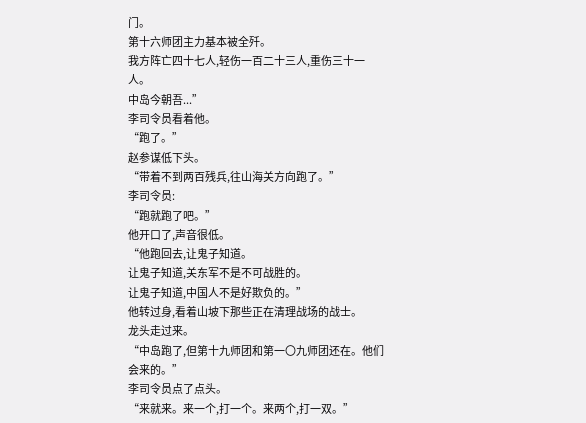门。
第十六师团主力基本被全歼。
我方阵亡四十七人,轻伤一百二十三人,重伤三十一人。
中岛今朝吾...”
李司令员看着他。
“跑了。”
赵参谋低下头。
“带着不到两百残兵,往山海关方向跑了。”
李司令员:
“跑就跑了吧。”
他开口了,声音很低。
“他跑回去,让鬼子知道。
让鬼子知道,关东军不是不可战胜的。
让鬼子知道,中国人不是好欺负的。”
他转过身,看着山坡下那些正在清理战场的战士。
龙头走过来。
“中岛跑了,但第十九师团和第一〇九师团还在。他们会来的。”
李司令员点了点头。
“来就来。来一个,打一个。来两个,打一双。”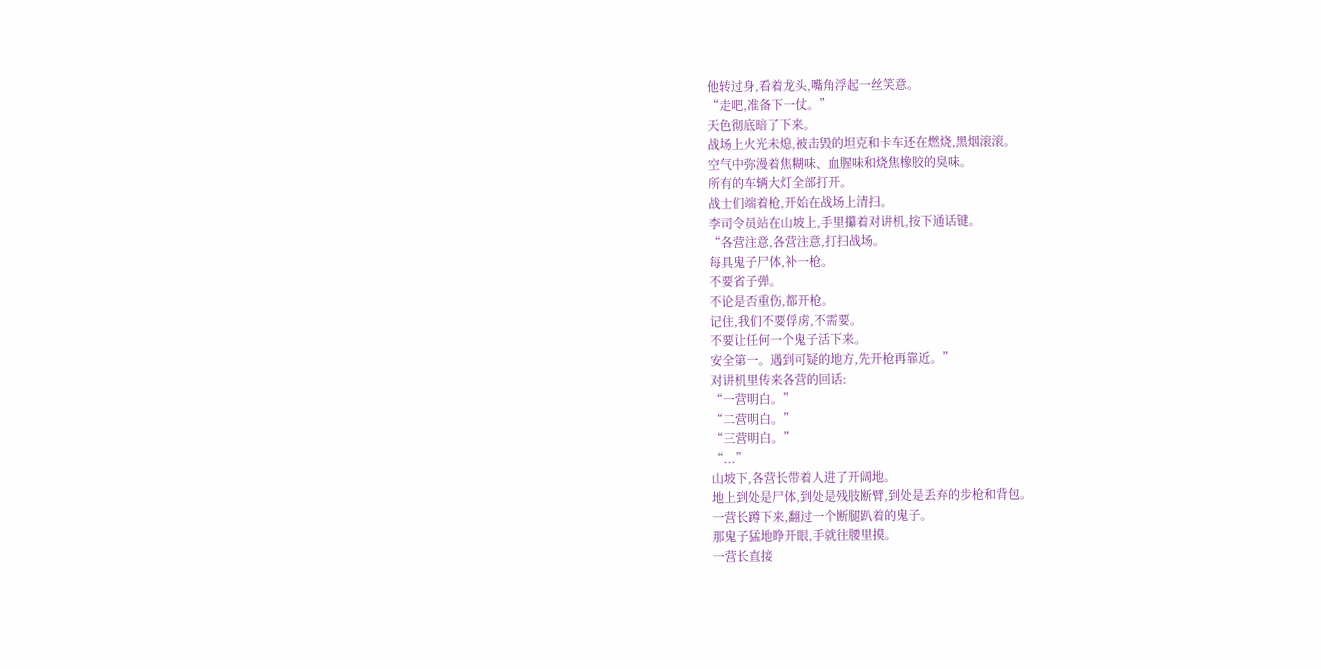他转过身,看着龙头,嘴角浮起一丝笑意。
“走吧,准备下一仗。”
天色彻底暗了下来。
战场上火光未熄,被击毁的坦克和卡车还在燃烧,黑烟滚滚。
空气中弥漫着焦糊味、血腥味和烧焦橡胶的臭味。
所有的车辆大灯全部打开。
战士们端着枪,开始在战场上清扫。
李司令员站在山坡上,手里攥着对讲机,按下通话键。
“各营注意,各营注意,打扫战场。
每具鬼子尸体,补一枪。
不要省子弹。
不论是否重伤,都开枪。
记住,我们不要俘虏,不需要。
不要让任何一个鬼子活下来。
安全第一。遇到可疑的地方,先开枪再靠近。”
对讲机里传来各营的回话:
“一营明白。”
“二营明白。”
“三营明白。”
“...”
山坡下,各营长带着人进了开阔地。
地上到处是尸体,到处是残肢断臂,到处是丢弃的步枪和背包。
一营长蹲下来,翻过一个断腿趴着的鬼子。
那鬼子猛地睁开眼,手就往腰里摸。
一营长直接